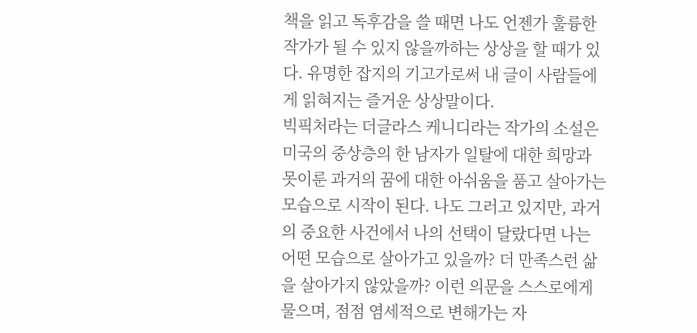책을 읽고 독후감을 쓸 때면 나도 언젠가 훌륭한 작가가 될 수 있지 않을까하는 상상을 할 때가 있다. 유명한 잡지의 기고가로써 내 글이 사람들에게 읽혀지는 즐거운 상상말이다.
빅픽처라는 더글라스 케니디라는 작가의 소설은 미국의 중상층의 한 남자가 일탈에 대한 희망과 못이룬 과거의 꿈에 대한 아쉬움을 품고 살아가는 모습으로 시작이 된다. 나도 그러고 있지만, 과거의 중요한 사건에서 나의 선택이 달랐다면 나는 어떤 모습으로 살아가고 있을까? 더 만족스런 삶을 살아가지 않았을까? 이런 의문을 스스로에게 물으며, 점점 염세적으로 변해가는 자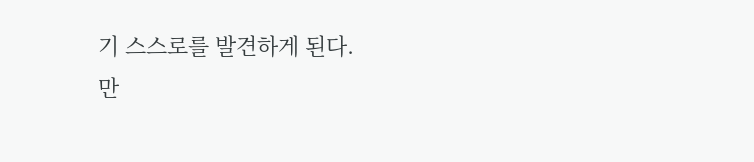기 스스로를 발견하게 된다.
만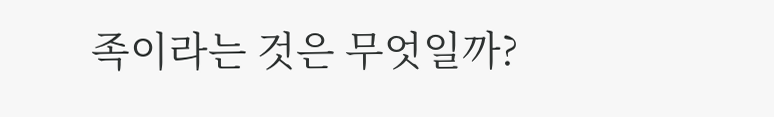족이라는 것은 무엇일까?